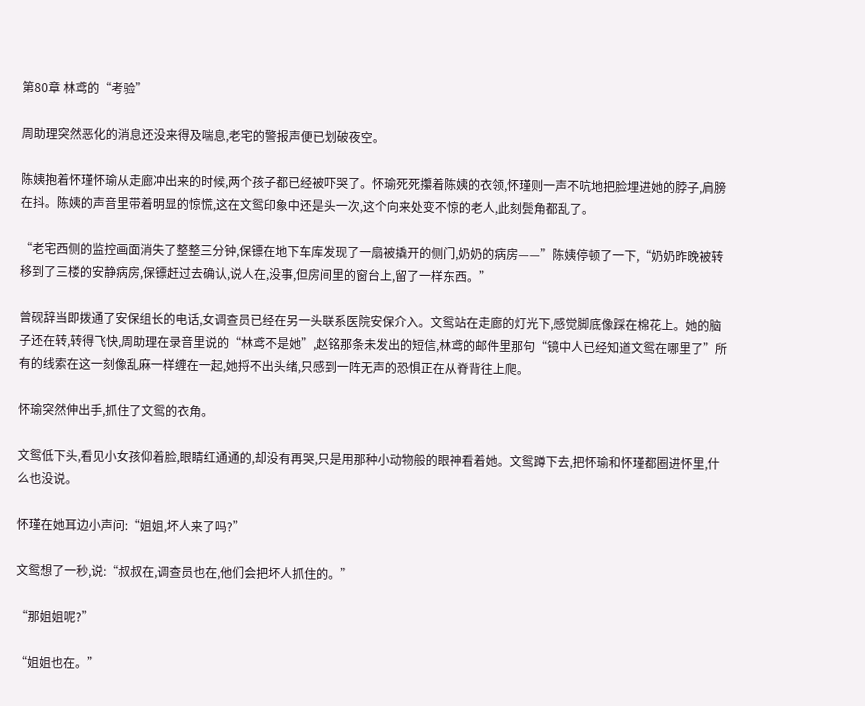第80章 林鸢的“考验”

周助理突然恶化的消息还没来得及喘息,老宅的警报声便已划破夜空。

陈姨抱着怀瑾怀瑜从走廊冲出来的时候,两个孩子都已经被吓哭了。怀瑜死死攥着陈姨的衣领,怀瑾则一声不吭地把脸埋进她的脖子,肩膀在抖。陈姨的声音里带着明显的惊慌,这在文鸳印象中还是头一次,这个向来处变不惊的老人,此刻鬓角都乱了。

“老宅西侧的监控画面消失了整整三分钟,保镖在地下车库发现了一扇被撬开的侧门,奶奶的病房——”陈姨停顿了一下,“奶奶昨晚被转移到了三楼的安静病房,保镖赶过去确认,说人在,没事,但房间里的窗台上,留了一样东西。”

曾砚辞当即拨通了安保组长的电话,女调查员已经在另一头联系医院安保介入。文鸳站在走廊的灯光下,感觉脚底像踩在棉花上。她的脑子还在转,转得飞快,周助理在录音里说的“林鸢不是她”,赵铭那条未发出的短信,林鸢的邮件里那句“镜中人已经知道文鸳在哪里了”所有的线索在这一刻像乱麻一样缠在一起,她捋不出头绪,只感到一阵无声的恐惧正在从脊背往上爬。

怀瑜突然伸出手,抓住了文鸳的衣角。

文鸳低下头,看见小女孩仰着脸,眼睛红通通的,却没有再哭,只是用那种小动物般的眼神看着她。文鸳蹲下去,把怀瑜和怀瑾都圈进怀里,什么也没说。

怀瑾在她耳边小声问:“姐姐,坏人来了吗?”

文鸳想了一秒,说:“叔叔在,调查员也在,他们会把坏人抓住的。”

“那姐姐呢?”

“姐姐也在。”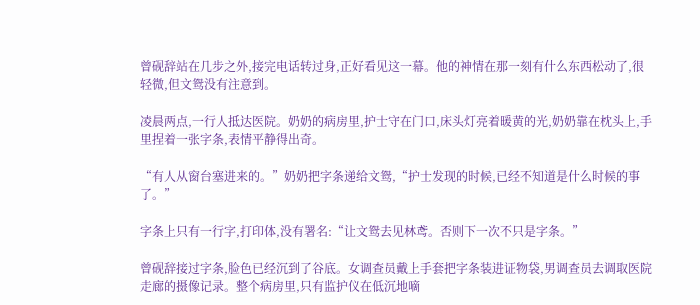曾砚辞站在几步之外,接完电话转过身,正好看见这一幕。他的神情在那一刻有什么东西松动了,很轻微,但文鸳没有注意到。

凌晨两点,一行人抵达医院。奶奶的病房里,护士守在门口,床头灯亮着暖黄的光,奶奶靠在枕头上,手里捏着一张字条,表情平静得出奇。

“有人从窗台塞进来的。”奶奶把字条递给文鸳,“护士发现的时候,已经不知道是什么时候的事了。”

字条上只有一行字,打印体,没有署名:“让文鸳去见林鸢。否则下一次不只是字条。”

曾砚辞接过字条,脸色已经沉到了谷底。女调查员戴上手套把字条装进证物袋,男调查员去调取医院走廊的摄像记录。整个病房里,只有监护仪在低沉地嘀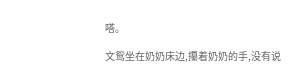嗒。

文鸳坐在奶奶床边,攥着奶奶的手,没有说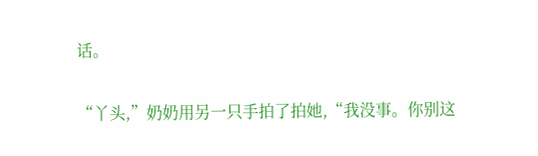话。

“丫头,”奶奶用另一只手拍了拍她,“我没事。你别这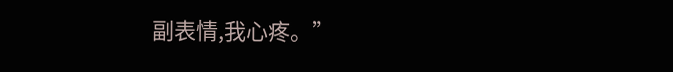副表情,我心疼。”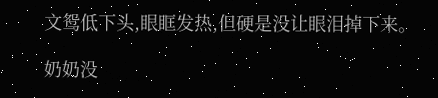文鸳低下头,眼眶发热,但硬是没让眼泪掉下来。

奶奶没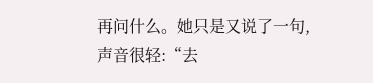再问什么。她只是又说了一句,声音很轻:“去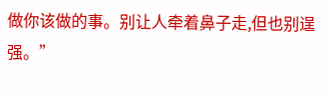做你该做的事。别让人牵着鼻子走,但也别逞强。”